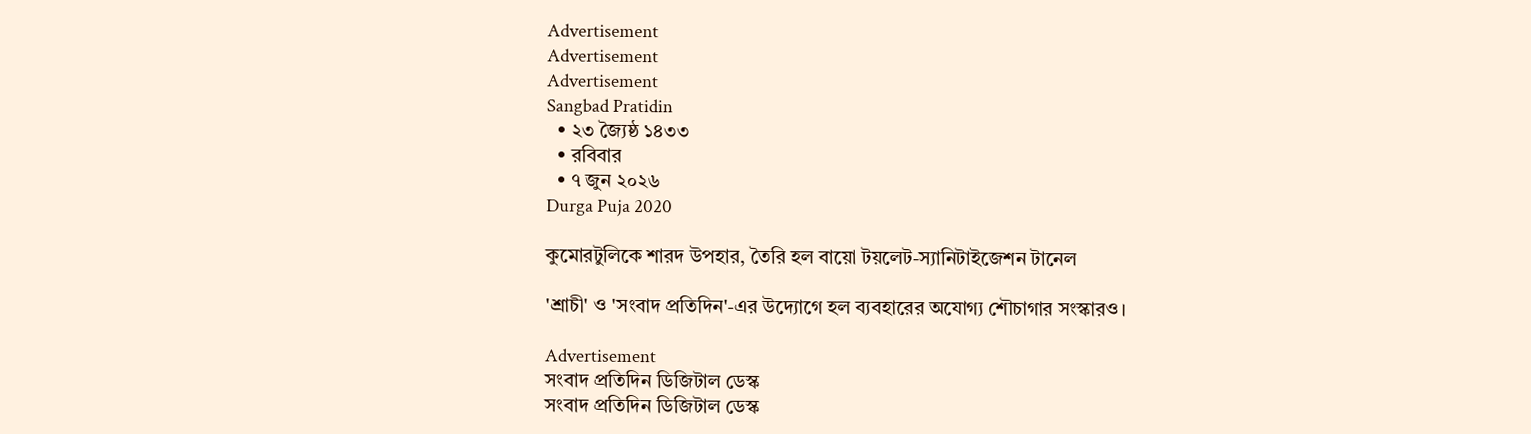Advertisement
Advertisement
Advertisement
Sangbad Pratidin
  • ২৩ জ্যৈষ্ঠ ১৪৩৩
  • রবিবার
  • ৭ জুন ২০২৬
Durga Puja 2020

কুমোরটুলিকে শারদ উপহার, তৈরি হল বায়ো টয়লেট-স্যানিটাইজেশন টানেল

'শ্রাচী' ও 'সংবাদ প্রতিদিন'-এর উদ্যোগে হল ব্যবহারের অযোগ্য শৌচাগার সংস্কারও।

Advertisement
সংবাদ প্রতিদিন ডিজিটাল ডেস্ক
সংবাদ প্রতিদিন ডিজিটাল ডেস্ক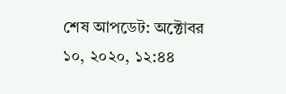শেষ আপডেট: অক্টোবর ১০, ২০২০, ১২:৪৪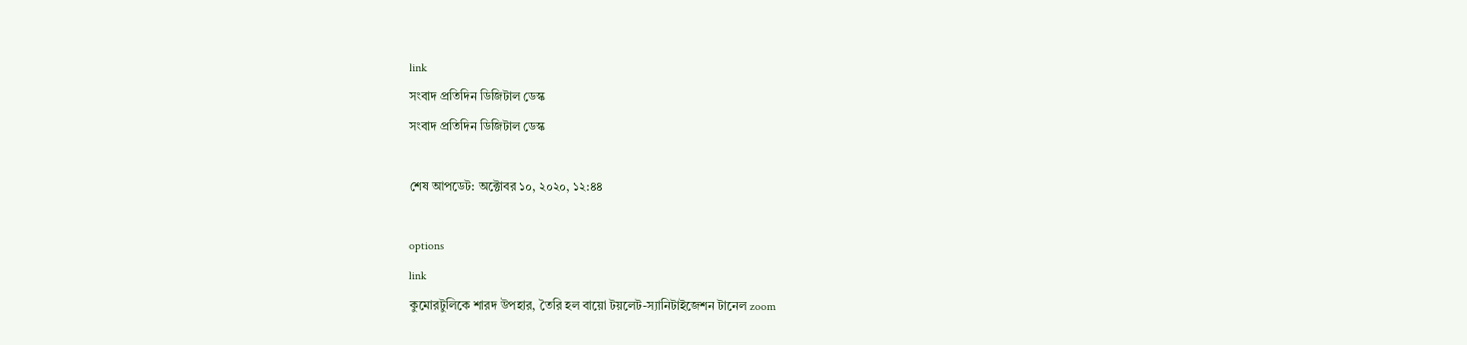link
সংবাদ প্রতিদিন ডিজিটাল ডেস্ক
সংবাদ প্রতিদিন ডিজিটাল ডেস্ক

শেষ আপডেট: অক্টোবর ১০, ২০২০, ১২:৪৪

options
link
কুমোরটুলিকে শারদ উপহার, তৈরি হল বায়ো টয়লেট-স্যানিটাইজেশন টানেল zoom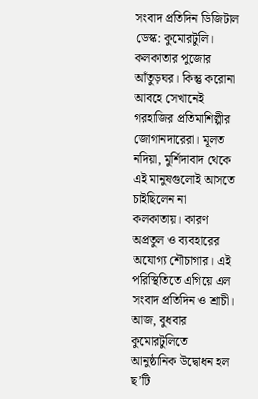সংবাদ প্রতিদিন ডিজিটাল ডেস্ক: কুমোরটুলি। কলকাতার পুজোর আঁতুড়ঘর। কিন্তু করোনা আবহে সেখানেই গরহাজির প্রতিমাশিল্পীর জোগানদারেরা। মূলত নদিয়া, মুর্শিদাবাদ থেকে এই মানুষগুলোই আসতে চাইছিলেন না কলকাতায়। কারণ অপ্রতুল ও ব্যবহারের অযোগ্য শৌচাগার। এই পরিস্থিতিতে এগিয়ে এল সংবাদ প্রতিদিন ও শ্রাচী। আজ, বুধবার কুমোরটুলিতে আনুষ্ঠানিক উদ্বোধন হল ছ’টি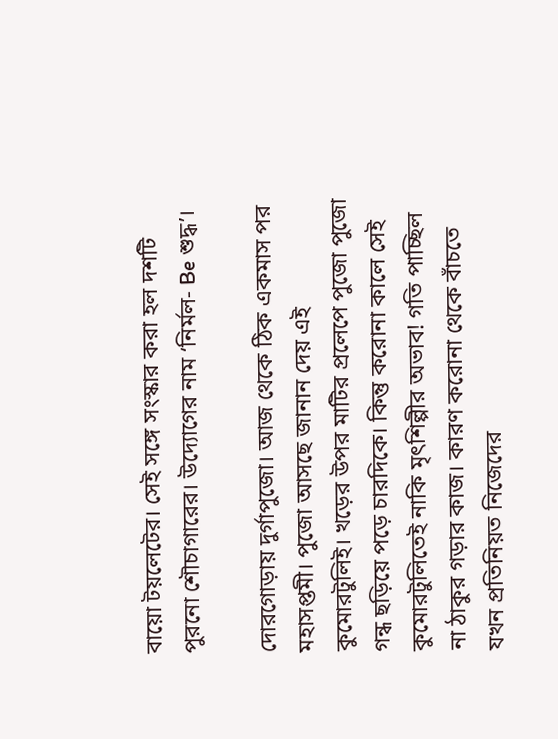বায়ো টয়লেটের। সেই সঙ্গে সংস্কার করা হল দশটি পুরনো শৌচাগারের। উদ্যোগের নাম ‘নির্মল- Be শুদ্ধ’।

দোরগোড়ায় দুর্গাপুজো। আজ থেকে ঠিক একমাস পর মহাসপ্তমী। পুজো আসছে জানান দেয় এই কুমোরটুলিই। খড়ের উপর মাটির প্রলেপে পুজো পুজো গন্ধ ছড়িয়ে পড়ে চারদিকে। কিন্তু করোনা কালে সেই কুমোরটুলিতেই নাকি মৃৎশিল্পীর অভাব! গতি পাচ্ছিল না ঠাকুর গড়ার কাজ। কারণ করোনা থেকে বাঁচতে যখন প্রতিনিয়ত নিজেদের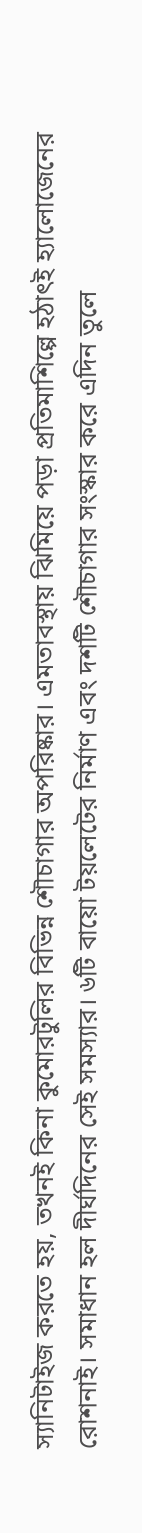স্যানিটাইজ করতে হয়, তখনই কিনা কুমোরটুলির বিভিন্ন শৌচাগার অপরিষ্কার। এমতাবস্থায় ঝিমিয়ে পড়া প্রতিমাশিল্পে হঠাৎই হ্যালোজেনের রোশনাই। সমাধান হল দীর্ঘদিনের সেই সমস্যার। ৬টি বায়ো টয়লেটের নির্মাণ এবং দশটি শৌচাগার সংস্কার করে এদিন তুলে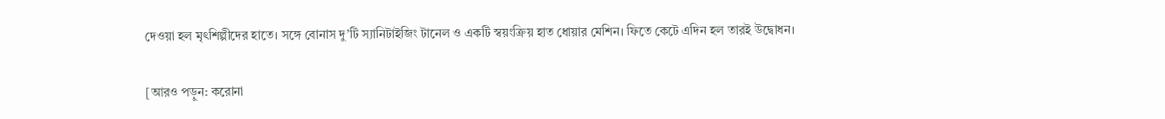দেওয়া হল মৃৎশিল্পীদের হাতে। সঙ্গে বোনাস দু’টি স্যানিটাইজিং টানেল ও একটি স্বয়ংক্রিয় হাত ধোয়ার মেশিন। ফিতে কেটে এদিন হল তারই উদ্বোধন।

[আরও পড়ুন: করোনা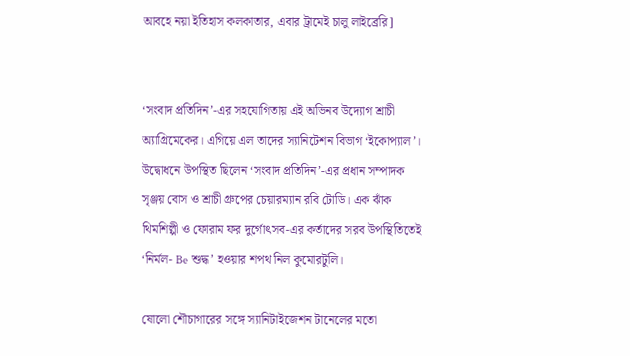আবহে নয়া ইতিহাস কলকাতার, এবার ট্রামেই চালু লাইব্রেরি]


‘সংবাদ প্রতিদিন’-এর সহযোগিতায় এই অভিনব উদ্যোগ শ্রাচী অ্যাগ্রিমেকের। এগিয়ে এল তাদের স্যানিটেশন বিভাগ ‘ইকোপ্যাল’। উদ্বোধনে উপস্থিত ছিলেন ‘সংবাদ প্রতিদিন’-এর প্রধান সম্পাদক সৃঞ্জয় বোস ও শ্রাচী গ্রুপের চেয়ারম্যান রবি টোডি। এক ঝাঁক থিমশিল্পী ও ফোরাম ফর দুর্গোৎসব-এর কর্তাদের সরব উপস্থিতিতেই ‘নির্মল- Be শুদ্ধ’ হওয়ার শপথ নিল কুমোরটুলি।

ষোলো শৌচাগারের সঙ্গে স্যানিটাইজেশন টানেলের মতো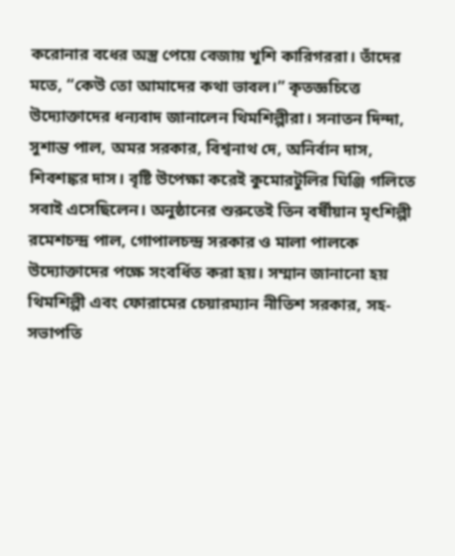করোনার বধের অস্ত্র পেয়ে বেজায় খুশি কারিগররা। তাঁদের মতে, “কেউ তো আমাদের কথা ভাবল।” কৃতজ্ঞচিত্তে উদ্যোক্তাদের ধন্যবাদ জানালেন থিমশিল্পীরা। সনাতন দিন্দা, সুশান্ত পাল, অমর সরকার, বিশ্বনাথ দে, অনির্বান দাস, শিবশঙ্কর দাস। বৃষ্টি উপেক্ষা করেই কুমোরটুলির ঘিঞ্জি গলিতে সবাই এসেছিলেন। অনুষ্ঠানের শুরুতেই তিন বর্ষীয়ান মৃৎশিল্পী রমেশচন্দ্র পাল, গোপালচন্দ্র সরকার ও মালা পালকে উদ্যোক্তাদের পক্ষে সংবর্ধিত করা হয়। সম্মান জানানো হয় থিমশিল্পী এবং ফোরামের চেয়ারম্যান নীতিশ সরকার, সহ-সভাপতি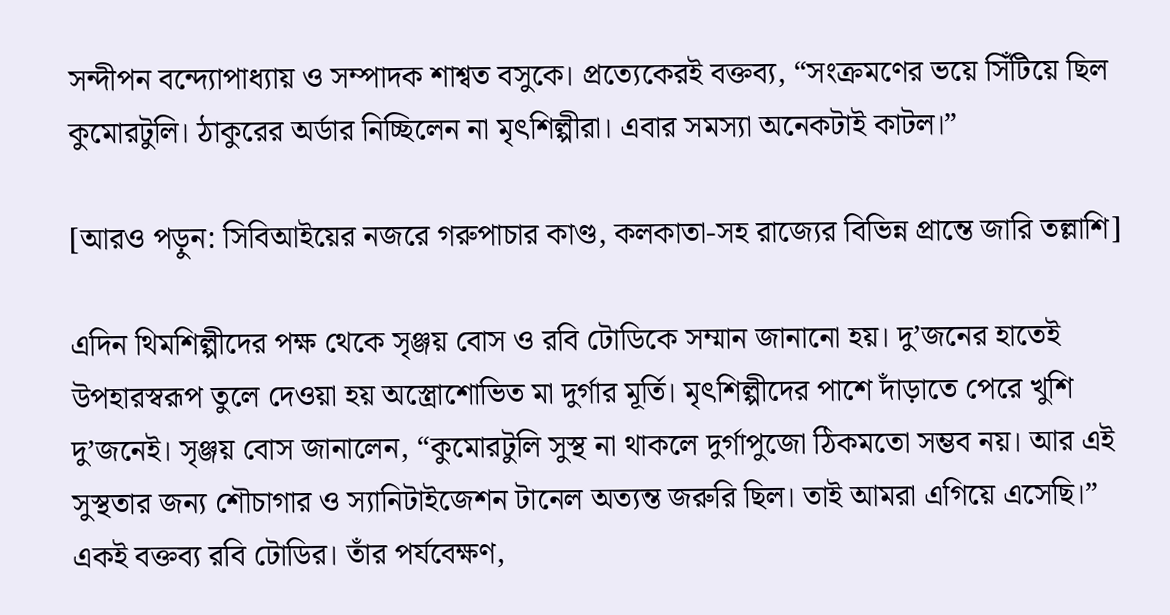সন্দীপন বন্দ্যোপাধ্যায় ও সম্পাদক শাশ্বত বসুকে। প্রত্যেকেরই বক্তব্য, “সংক্রমণের ভয়ে সিঁটিয়ে ছিল কুমোরটুলি। ঠাকুরের অর্ডার নিচ্ছিলেন না মৃৎশিল্পীরা। এবার সমস্যা অনেকটাই কাটল।”

[আরও পড়ুন: সিবিআইয়ের নজরে গরুপাচার কাণ্ড, কলকাতা-সহ রাজ্যের বিভিন্ন প্রান্তে জারি তল্লাশি]

এদিন থিমশিল্পীদের পক্ষ থেকে সৃঞ্জয় বোস ও রবি টোডিকে সম্মান জানানো হয়। দু’জনের হাতেই উপহারস্বরূপ তুলে দেওয়া হয় অস্ত্রোশোভিত মা দুর্গার মূর্তি। মৃৎশিল্পীদের পাশে দাঁড়াতে পেরে খুশি দু’জনেই। সৃঞ্জয় বোস জানালেন, “কুমোরটুলি সুস্থ না থাকলে দুর্গাপুজো ঠিকমতো সম্ভব নয়। আর এই সুস্থতার জন্য শৌচাগার ও স্যানিটাইজেশন টানেল অত্যন্ত জরুরি ছিল। তাই আমরা এগিয়ে এসেছি।” একই বক্তব্য রবি টোডির। তাঁর পর্যবেক্ষণ,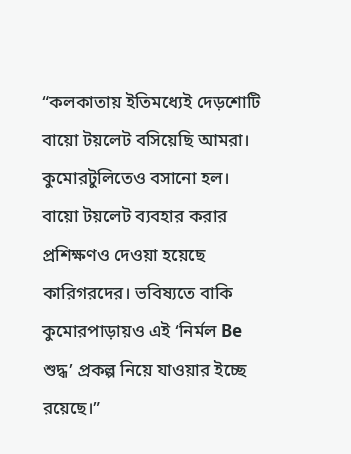“কলকাতায় ইতিমধ্যেই দেড়শোটি বায়ো টয়লেট বসিয়েছি আমরা। কুমোরটুলিতেও বসানো হল। বায়ো টয়লেট ব্যবহার করার প্রশিক্ষণও দেওয়া হয়েছে কারিগরদের। ভবিষ্যতে বাকি কুমোরপাড়ায়ও এই ‘নির্মল Be শুদ্ধ’ প্রকল্প নিয়ে যাওয়ার ইচ্ছে রয়েছে।”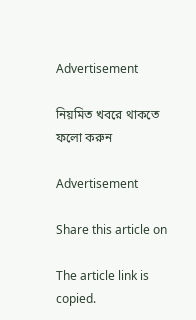Advertisement

নিয়মিত খবরে থাকতে ফলো করুন

Advertisement

Share this article on

The article link is copied.